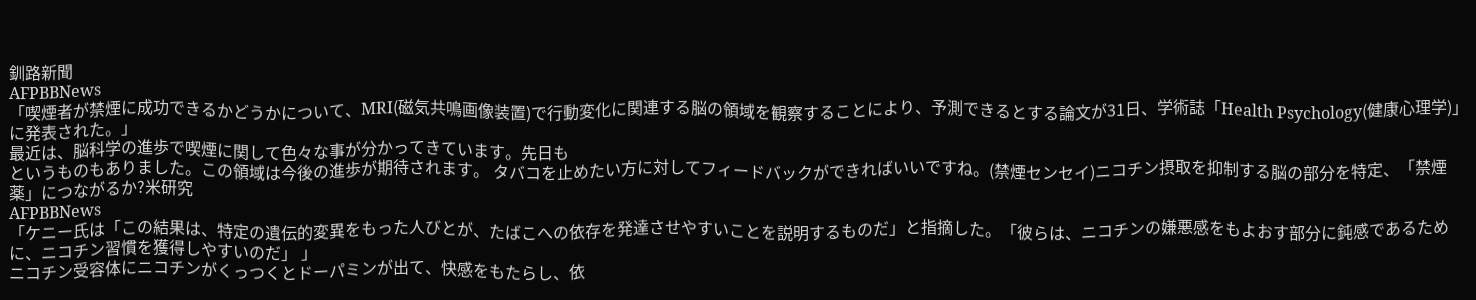釧路新聞
AFPBBNews
「喫煙者が禁煙に成功できるかどうかについて、MRI(磁気共鳴画像装置)で行動変化に関連する脳の領域を観察することにより、予測できるとする論文が31日、学術誌「Health Psychology(健康心理学)」に発表された。」
最近は、脳科学の進歩で喫煙に関して色々な事が分かってきています。先日も
というものもありました。この領域は今後の進歩が期待されます。 タバコを止めたい方に対してフィードバックができればいいですね。(禁煙センセイ)ニコチン摂取を抑制する脳の部分を特定、「禁煙薬」につながるか?米研究
AFPBBNews
「ケニー氏は「この結果は、特定の遺伝的変異をもった人びとが、たばこへの依存を発達させやすいことを説明するものだ」と指摘した。「彼らは、ニコチンの嫌悪感をもよおす部分に鈍感であるために、ニコチン習慣を獲得しやすいのだ」 」
ニコチン受容体にニコチンがくっつくとドーパミンが出て、快感をもたらし、依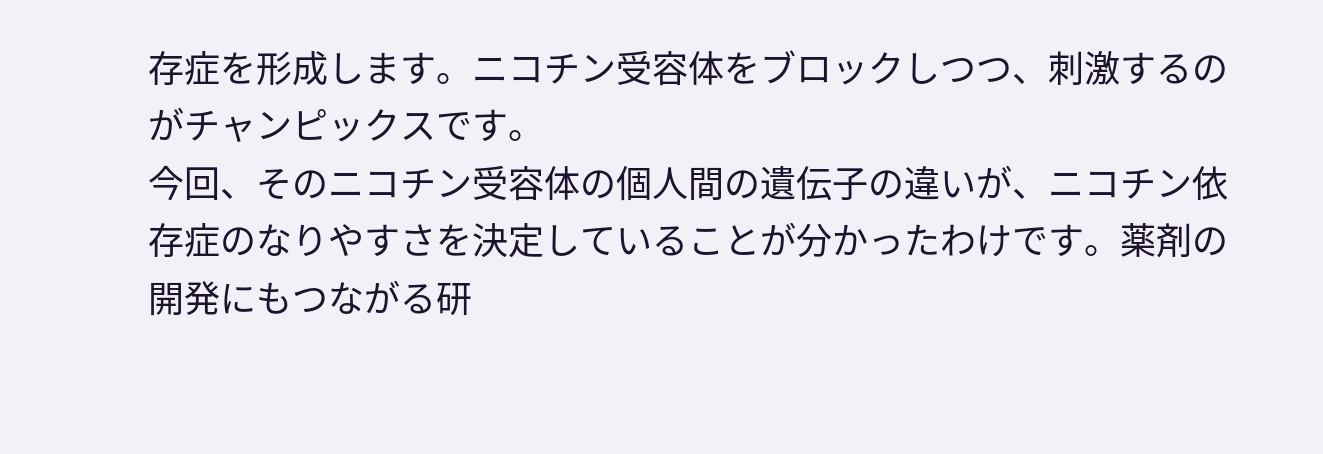存症を形成します。ニコチン受容体をブロックしつつ、刺激するのがチャンピックスです。
今回、そのニコチン受容体の個人間の遺伝子の違いが、ニコチン依存症のなりやすさを決定していることが分かったわけです。薬剤の開発にもつながる研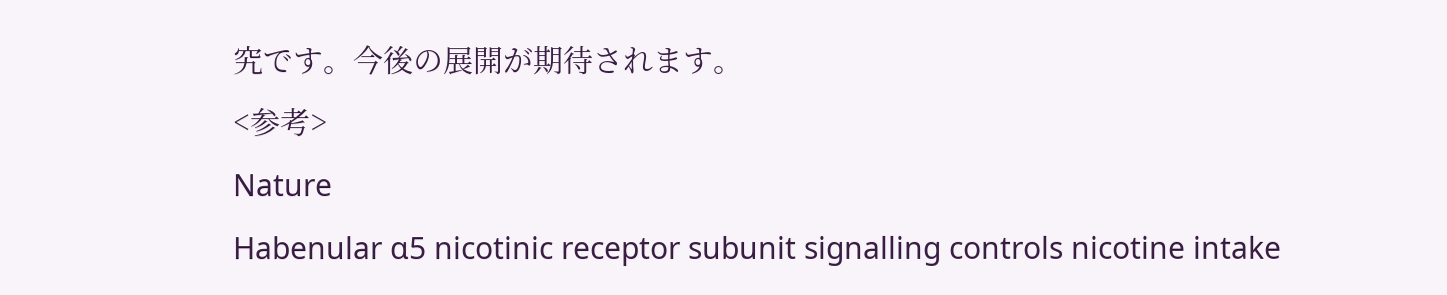究です。今後の展開が期待されます。
<参考>
Nature
Habenular α5 nicotinic receptor subunit signalling controls nicotine intake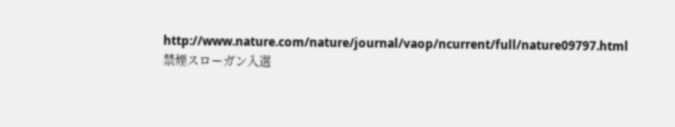http://www.nature.com/nature/journal/vaop/ncurrent/full/nature09797.html
禁煙スローガン入選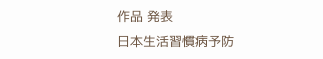作品 発表
日本生活習慣病予防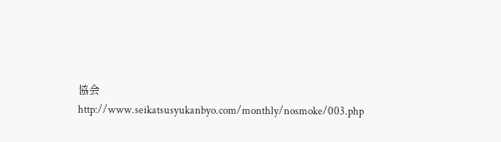協会
http://www.seikatsusyukanbyo.com/monthly/nosmoke/003.php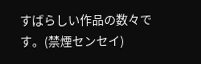すばらしい作品の数々です。(禁煙センセイ)